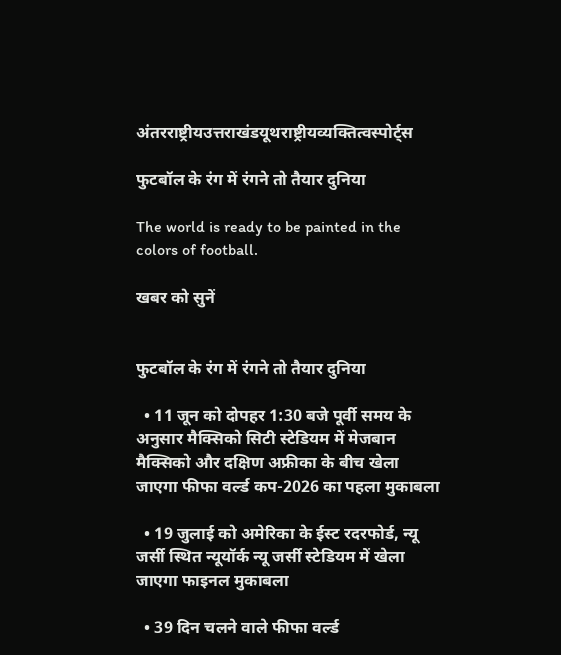अंतरराष्ट्रीयउत्तराखंडयूथराष्ट्रीयव्यक्तित्वस्पोर्ट्स

फुटबॉल के रंग में रंगने तो तैयार दुनिया

The world is ready to be painted in the colors of football.

खबर को सुनें


फुटबॉल के रंग में रंगने तो तैयार दुनिया

  • 11 जून को दोपहर 1:30 बजे पूर्वी समय के अनुसार मैक्सिको सिटी स्टेडियम में मेजबान मैक्सिको और दक्षिण अफ्रीका के बीच खेला जाएगा फीफा वर्ल्ड कप-2026 का पहला मुकाबला

  • 19 जुलाई को अमेरिका के ईस्ट रदरफोर्ड, न्यू जर्सी स्थित न्यूयॉर्क न्यू जर्सी स्टेडियम में खेला जाएगा फाइनल मुकाबला

  • 39 दिन चलने वाले फीफा वर्ल्ड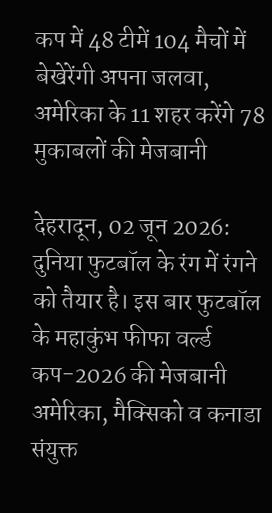कप में 48 टीमें 104 मैचों में बेखेरेंगी अपना जलवा, अमेरिका के 11 शहर करेंगे 78 मुकाबलों की मेजबानी

देहरादून, 02 जून 2026: दुनिया फुटबॉल के रंग में रंगने को तैयार है। इस बार फुटबॉल के महाकुंभ फीफा वर्ल्ड कप-2026 की मेजबानी अमेरिका, मैक्सिको व कनाडा संयुक्त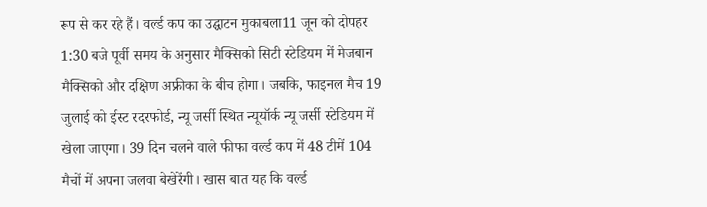रूप से कर रहे हैं। वर्ल्ड कप का उद्घाटन मुकाबला11 जून को दोपहर 1:30 बजे पूर्वी समय के अनुसार मैक्सिको सिटी स्टेडियम में मेजबान मैक्सिको और दक्षिण अफ्रीका के बीच होगा। जबकि, फाइनल मैच 19 जुलाई को ईस्ट रदरफोर्ड, न्यू जर्सी स्थित न्यूयॉर्क न्यू जर्सी स्टेडियम में खेला जाएगा। 39 दिन चलने वाले फीफा वर्ल्ड कप में 48 टीमें 104 मैचों में अपना जलवा बेखेरेंगी। खास बात यह कि वर्ल्ड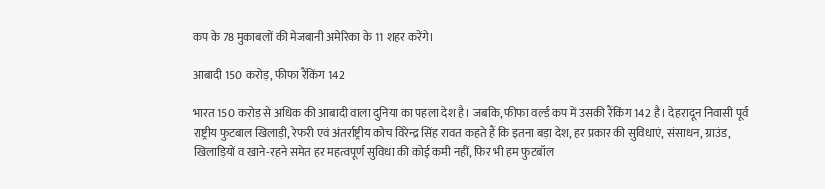कप के 78 मुकाबलों की मेजबानी अमेरिका के 11 शहर करेंगे।

आबादी 150 करोड़, फीफा रैंकिंग 142

भारत 150 करोड़ से अधिक की आबादी वाला दुनिया का पहला देश है। जबकि, फीफा वर्ल्ड कप में उसकी रैंकिंग 142 है। देहरादून निवासी पूर्व राष्ट्रीय फुटबाल खिलाड़ी, रेफरी एवं अंतर्राष्ट्रीय कोच विरेन्द्र सिंह रावत कहते हैं कि इतना बड़ा देश, हर प्रकार की सुविधाएं, संसाधन, ग्राउंड, खिलाड़ियों व खाने-रहने समेत हर महत्वपूर्ण सुविधा की कोई कमी नहीं, फिर भी हम फुटबॉल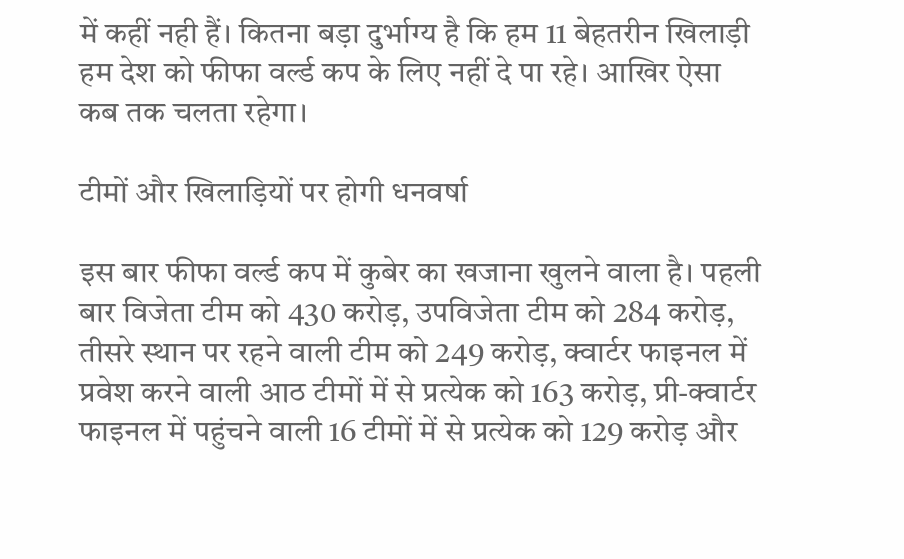में कहीं नही हैं। कितना बड़ा दुर्भाग्य है कि हम 11 बेहतरीन खिलाड़ी हम देश को फीफा वर्ल्ड कप के लिए नहीं दे पा रहे। आखिर ऐसा कब तक चलता रहेगा।

टीमों और खिलाड़ियों पर होगी धनवर्षा

इस बार फीफा वर्ल्ड कप में कुबेर का खजाना खुलने वाला है। पहली बार विजेता टीम को 430 करोड़, उपविजेता टीम को 284 करोड़, तीसरे स्थान पर रहने वाली टीम को 249 करोड़, क्वार्टर फाइनल में प्रवेश करने वाली आठ टीमों में से प्रत्येक को 163 करोड़, प्री-क्वार्टर फाइनल में पहुंचने वाली 16 टीमों में से प्रत्येक को 129 करोड़ और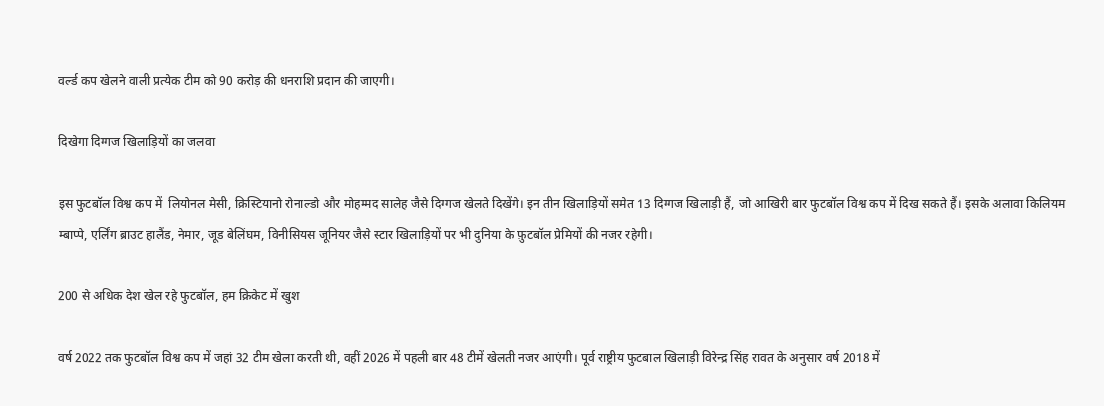वर्ल्ड कप खेलने वाली प्रत्येक टीम को 90 करोड़ की धनराशि प्रदान की जाएगी।

दिखेगा दिग्गज खिलाड़ियों का जलवा

इस फुटबॉल विश्व कप में  लियोनल मेसी, क्रिस्टियानो रोनाल्डो और मोहम्मद सालेह जैसे दिग्गज खेलते दिखेंगे। इन तीन खिलाड़ियों समेत 13 दिग्गज खिलाड़ी हैं, जो आखिरी बार फुटबॉल विश्व कप में दिख सकते हैं। इसके अलावा किलियम म्बाप्पे, एर्लिंग ब्राउट हालैंड, नेमार, जूड बेलिंघम, विनीसियस जूनियर जैसे स्टार खिलाड़ियों पर भी दुनिया के फ़ुटबॉल प्रेमियों की नजर रहेगी।

200 से अधिक देश खेल रहे फुटबॉल, हम क्रिकेट में खुश

वर्ष 2022 तक फुटबॉल विश्व कप में जहां 32 टीम खेला करती थी, वहीं 2026 में पहली बार 48 टीमें खेलती नजर आएंगी। पूर्व राष्ट्रीय फुटबाल खिलाड़ी विरेन्द्र सिंह रावत के अनुसार वर्ष 2018 में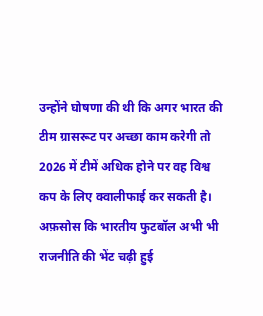उन्होंने घोषणा की थी कि अगर भारत की टीम ग्रासरूट पर अच्छा काम करेगी तो 2026 में टीमें अधिक होने पर वह विश्व कप के लिए क्वालीफाई कर सकती है। अफ़सोस कि भारतीय फुटबॉल अभी भी राजनीति की भेंट चढ़ी हुई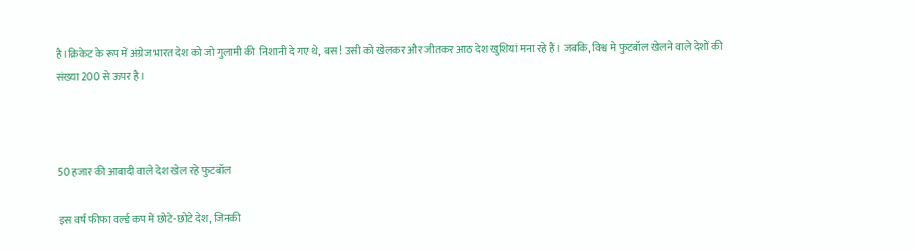है।क्रिकेट के रूप में अंग्रेज भारत देश को जो गुलामी की  निशानी दे गए थे,  बस! उसी को खेलकर और जीतकर आठ देश खुशियां मना रहे हैं। जबकि, विश्व मे फुटबॉल खेलने वाले देशों की संख्या 200 से ऊपर है।



50 हजार की आबादी वाले देश खेल रहे फुटबॉल

इस वर्ष फीफा वर्ल्ड कप में छोटे-छोटे देश, जिनकी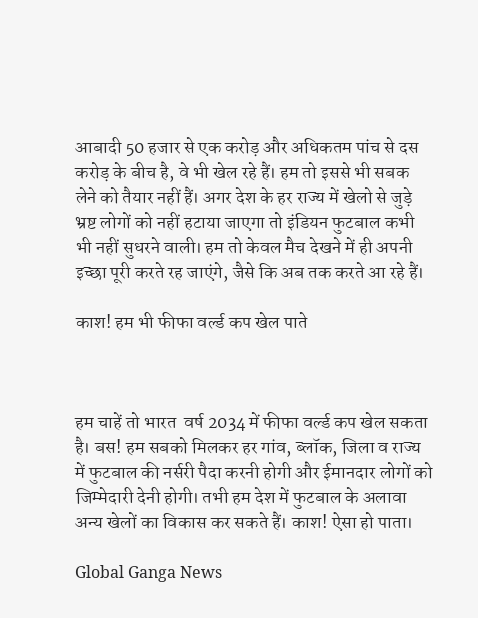आबादी 50 हजार से एक करोड़ और अधिकतम पांच से दस करोड़ के बीच है, वे भी खेल रहे हैं। हम तो इससे भी सबक लेने को तैयार नहीं हैं। अगर देश के हर राज्य में खेलो से जुड़े भ्रष्ट लोगों को नहीं हटाया जाएगा तो इंडियन फुटबाल कभी भी नहीं सुधरने वाली। हम तो केवल मैच देखने में ही अपनी इच्छा पूरी करते रह जाएंगे, जैसे कि अब तक करते आ रहे हैं।

काश! हम भी फीफा वर्ल्ड कप खेल पाते



हम चाहें तो भारत  वर्ष 2034 में फीफा वर्ल्ड कप खेल सकता है। बस! हम सबको मिलकर हर गांव, ब्लॉक, जिला व राज्य में फुटबाल की नर्सरी पैदा करनी होगी और ईमानदार लोगों को जिम्मेदारी देनी होगी। तभी हम देश में फुटबाल के अलावा अन्य खेलों का विकास कर सकते हैं। काश! ऐसा हो पाता।

Global Ganga News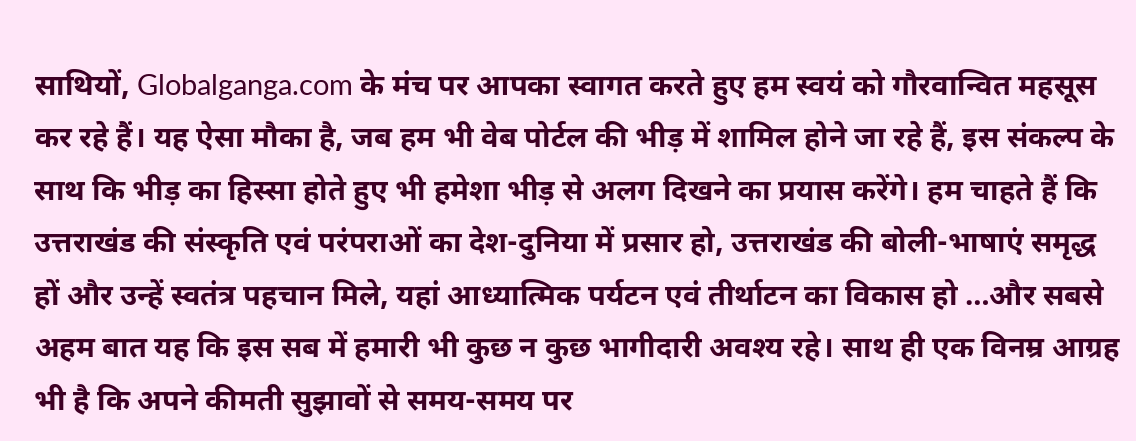साथियों, Globalganga.com के मंच पर आपका स्वागत करते हुए हम स्वयं को गौरवान्वित महसूस कर रहे हैं। यह ऐसा मौका है, जब हम भी वेब पोर्टल की भीड़ में शामिल होने जा रहे हैं, इस संकल्प के साथ कि भीड़ का हिस्सा होते हुए भी हमेशा भीड़ से अलग दिखने का प्रयास करेंगे। हम चाहते हैं कि उत्तराखंड की संस्कृति एवं परंपराओं का देश-दुनिया में प्रसार हो, उत्तराखंड की बोली-भाषाएं समृद्ध हों और उन्हें स्वतंत्र पहचान मिले, यहां आध्यात्मिक पर्यटन एवं तीर्थाटन का विकास हो …और सबसे अहम बात यह कि इस सब में हमारी भी कुछ न कुछ भागीदारी अवश्य रहे। साथ ही एक विनम्र आग्रह भी है कि अपने कीमती सुझावों से समय-समय पर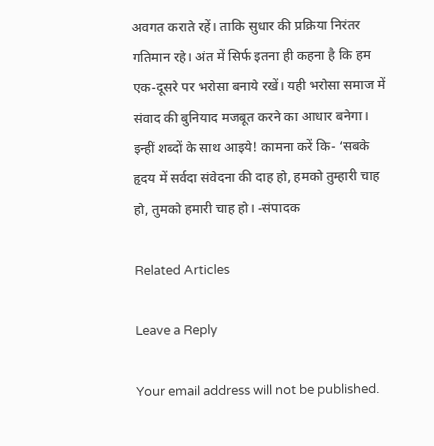अवगत कराते रहें। ताकि सुधार की प्रक्रिया निरंतर गतिमान रहे। अंत में सिर्फ इतना ही कहना है कि हम एक-दूसरे पर भरोसा बनाये रखें। यही भरोसा समाज में संवाद की बुनियाद मजबूत करने का आधार बनेगा। इन्हीं शब्दों के साथ आइये! कामना करें कि- ‘सबके हृदय में सर्वदा संवेदना की दाह हो, हमको तुम्हारी चाह हो, तुमको हमारी चाह हो। -संपादक

Related Articles

Leave a Reply

Your email address will not be published.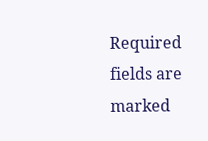Required fields are marked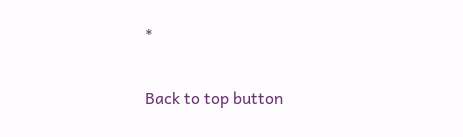*

Back to top button